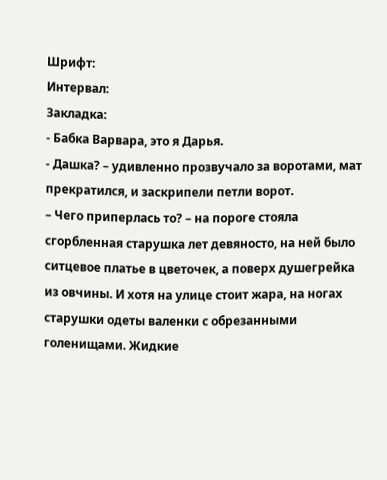Шрифт:
Интервал:
Закладка:
- Бабка Варвара, это я Дарья.
- Дашка? – удивленно прозвучало за воротами, мат прекратился, и заскрипели петли ворот.
– Чего приперлась то? – на пороге стояла сгорбленная старушка лет девяносто, на ней было ситцевое платье в цветочек, а поверх душегрейка из овчины. И хотя на улице стоит жара, на ногах старушки одеты валенки с обрезанными голенищами. Жидкие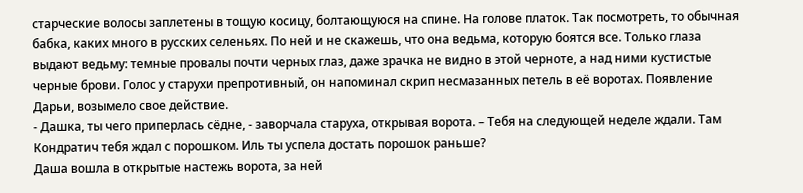старческие волосы заплетены в тощую косицу, болтающуюся на спине. На голове платок. Так посмотреть, то обычная бабка, каких много в русских селеньях. По ней и не скажешь, что она ведьма, которую боятся все. Только глаза выдают ведьму: темные провалы почти черных глаз, даже зрачка не видно в этой черноте, а над ними кустистые черные брови. Голос у старухи препротивный, он напоминал скрип несмазанных петель в её воротах. Появление Дарьи, возымело свое действие.
- Дашка, ты чего приперлась сёдне, - заворчала старуха, открывая ворота. – Тебя на следующей неделе ждали. Там Кондратич тебя ждал с порошком. Иль ты успела достать порошок раньше?
Даша вошла в открытые настежь ворота, за ней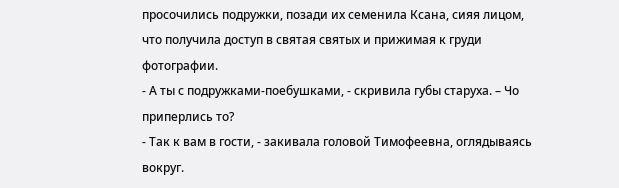просочились подружки, позади их семенила Ксана, сияя лицом, что получила доступ в святая святых и прижимая к груди фотографии.
- А ты с подружками-поебушками, - скривила губы старуха. – Чо приперлись то?
- Так к вам в гости, - закивала головой Тимофеевна, оглядываясь вокруг.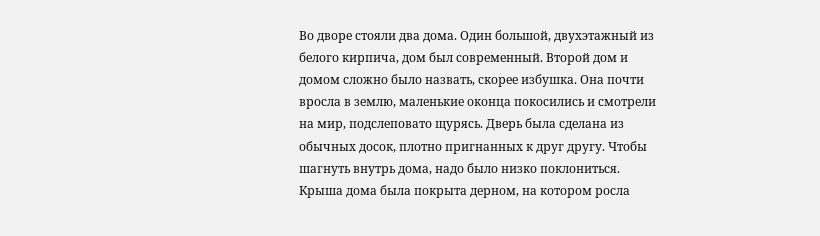Во дворе стояли два дома. Один большой, двухэтажный из белого кирпича, дом был современный. Второй дом и домом сложно было назвать, скорее избушка. Она почти вросла в землю, маленькие оконца покосились и смотрели на мир, подслеповато щурясь. Дверь была сделана из обычных досок, плотно пригнанных к друг другу. Чтобы шагнуть внутрь дома, надо было низко поклониться. Крыша дома была покрыта дерном, на котором росла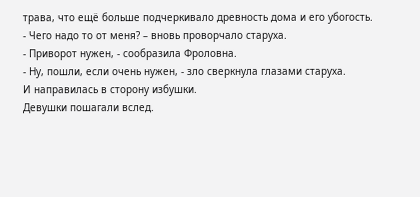трава, что ещё больше подчеркивало древность дома и его убогость.
- Чего надо то от меня? – вновь проворчало старуха.
- Приворот нужен, - сообразила Фроловна.
- Ну, пошли, если очень нужен, - зло сверкнула глазами старуха.
И направилась в сторону избушки.
Девушки пошагали вслед.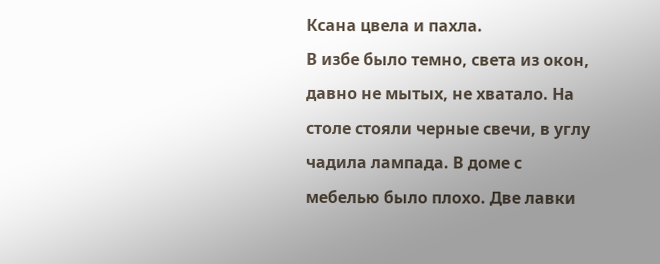Ксана цвела и пахла.
В избе было темно, света из окон, давно не мытых, не хватало. На столе стояли черные свечи, в углу чадила лампада. В доме с мебелью было плохо. Две лавки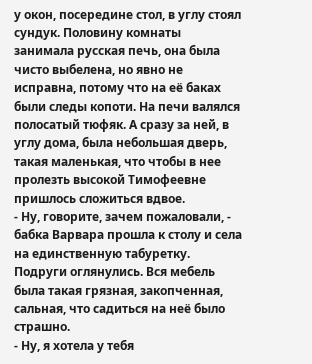у окон, посередине стол, в углу стоял сундук. Половину комнаты занимала русская печь, она была чисто выбелена, но явно не исправна, потому что на её баках были следы копоти. На печи валялся полосатый тюфяк. А сразу за ней, в углу дома, была небольшая дверь, такая маленькая, что чтобы в нее пролезть высокой Тимофеевне пришлось сложиться вдвое.
- Ну, говорите, зачем пожаловали, - бабка Варвара прошла к столу и села на единственную табуретку. Подруги оглянулись. Вся мебель была такая грязная, закопченная, сальная, что садиться на неё было страшно.
- Ну, я хотела у тебя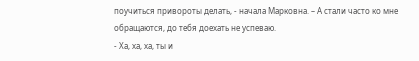поучиться привороты делать, - начала Марковна. – А стали часто ко мне обращаются, до тебя доехать не успеваю.
- Ха, ха, ха, ты и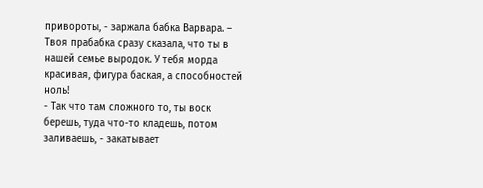привороты, - заржала бабка Варвара. – Твоя прабабка сразу сказала, что ты в нашей семье выродок. У тебя морда красивая, фигура баская, а способностей ноль!
- Так что там сложного то, ты воск берешь, туда что-то кладешь, потом заливаешь, - закатывает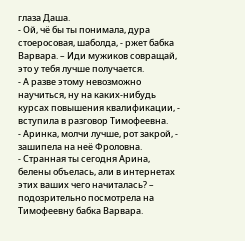глаза Даша.
- Ой, чё бы ты понимала, дура стоеросовая, шаболда, - ржет бабка Варвара. – Иди мужиков совращай, это у тебя лучше получается.
- А разве этому невозможно научиться, ну на каких-нибудь курсах повышения квалификации, - вступила в разговор Тимофеевна.
- Аринка, молчи лучше, рот закрой, - зашипела на неё Фроловна.
- Странная ты сегодня Арина, белены объелась, али в интернетах этих ваших чего начиталась? – подозрительно посмотрела на Тимофеевну бабка Варвара.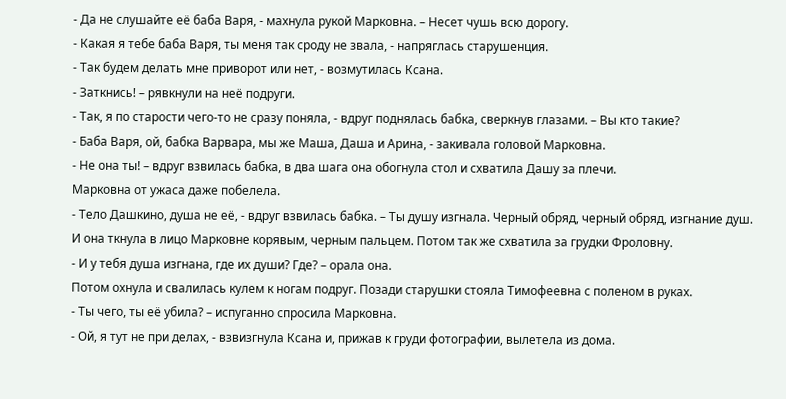- Да не слушайте её баба Варя, - махнула рукой Марковна. – Несет чушь всю дорогу.
- Какая я тебе баба Варя, ты меня так сроду не звала, - напряглась старушенция.
- Так будем делать мне приворот или нет, - возмутилась Ксана.
- Заткнись! – рявкнули на неё подруги.
- Так, я по старости чего-то не сразу поняла, - вдруг поднялась бабка, сверкнув глазами. – Вы кто такие?
- Баба Варя, ой, бабка Варвара, мы же Маша, Даша и Арина, - закивала головой Марковна.
- Не она ты! – вдруг взвилась бабка, в два шага она обогнула стол и схватила Дашу за плечи.
Марковна от ужаса даже побелела.
- Тело Дашкино, душа не её, - вдруг взвилась бабка. – Ты душу изгнала. Черный обряд, черный обряд, изгнание душ.
И она ткнула в лицо Марковне корявым, черным пальцем. Потом так же схватила за грудки Фроловну.
- И у тебя душа изгнана, где их души? Где? – орала она.
Потом охнула и свалилась кулем к ногам подруг. Позади старушки стояла Тимофеевна с поленом в руках.
- Ты чего, ты её убила? – испуганно спросила Марковна.
- Ой, я тут не при делах, - взвизгнула Ксана и, прижав к груди фотографии, вылетела из дома.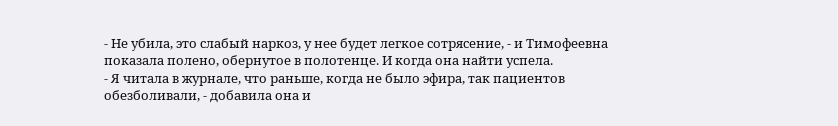- Не убила, это слабый наркоз, у нее будет легкое сотрясение, - и Тимофеевна показала полено, обернутое в полотенце. И когда она найти успела.
- Я читала в журнале, что раньше, когда не было эфира, так пациентов обезболивали, - добавила она и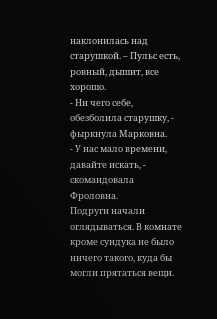наклонилась над старушкой. – Пульс есть, ровный, дышит, все хорошо.
- Ни чего себе, обезболила старушку, - фыркнула Марковна.
- У нас мало времени, давайте искать, - скомандовала Фроловна.
Подруги начали оглядываться. В комнате кроме сундука не было ничего такого, куда бы могли прятаться вещи.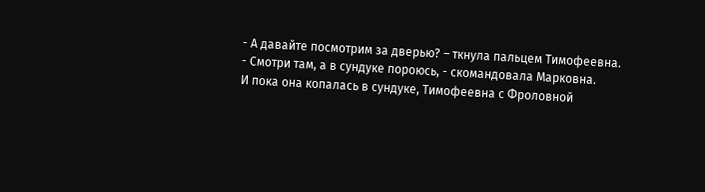- А давайте посмотрим за дверью? – ткнула пальцем Тимофеевна.
- Смотри там, а в сундуке пороюсь, - скомандовала Марковна.
И пока она копалась в сундуке, Тимофеевна с Фроловной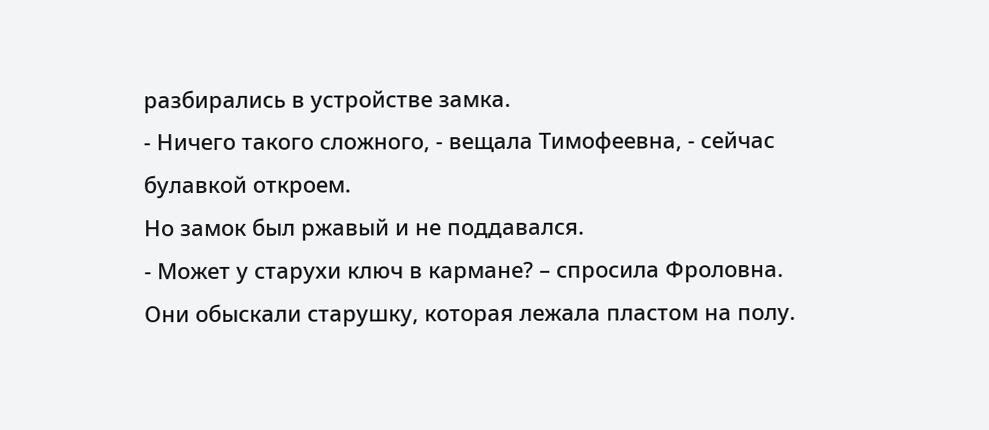разбирались в устройстве замка.
- Ничего такого сложного, - вещала Тимофеевна, - сейчас булавкой откроем.
Но замок был ржавый и не поддавался.
- Может у старухи ключ в кармане? – спросила Фроловна.
Они обыскали старушку, которая лежала пластом на полу.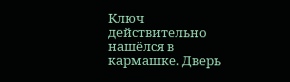Ключ действительно нашёлся в кармашке. Дверь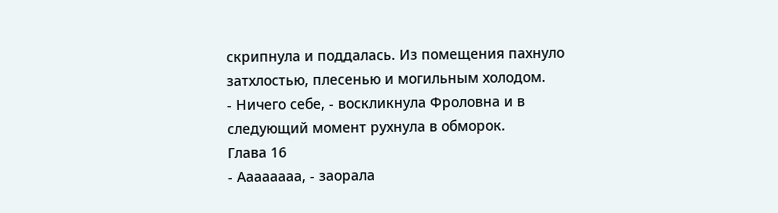скрипнула и поддалась. Из помещения пахнуло затхлостью, плесенью и могильным холодом.
- Ничего себе, - воскликнула Фроловна и в следующий момент рухнула в обморок.
Глава 16
- Аааааааа, - заорала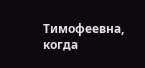Тимофеевна, когда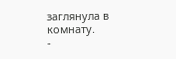заглянула в комнату.
-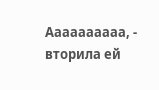Аааааааааа, - вторила ей